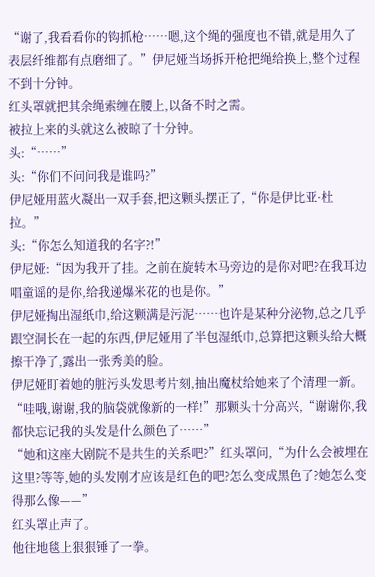“谢了,我看看你的钩抓枪……嗯,这个绳的强度也不错,就是用久了表层纤维都有点磨细了。”伊尼娅当场拆开枪把绳给换上,整个过程不到十分钟。
红头罩就把其余绳索缠在腰上,以备不时之需。
被拉上来的头就这么被晾了十分钟。
头:“……”
头:“你们不问问我是谁吗?”
伊尼娅用蓝火凝出一双手套,把这颗头摆正了,“你是伊比亚·杜拉。”
头:“你怎么知道我的名字?!”
伊尼娅:“因为我开了挂。之前在旋转木马旁边的是你对吧?在我耳边唱童谣的是你,给我递爆米花的也是你。”
伊尼娅掏出湿纸巾,给这颗满是污泥……也许是某种分泌物,总之几乎跟空洞长在一起的东西,伊尼娅用了半包湿纸巾,总算把这颗头给大概擦干净了,露出一张秀美的脸。
伊尼娅盯着她的脏污头发思考片刻,抽出魔杖给她来了个清理一新。
“哇哦,谢谢,我的脑袋就像新的一样!”那颗头十分高兴,“谢谢你,我都快忘记我的头发是什么颜色了……”
“她和这座大剧院不是共生的关系吧?”红头罩问,“为什么会被埋在这里?等等,她的头发刚才应该是红色的吧?怎么变成黑色了?她怎么变得那么像——”
红头罩止声了。
他往地毯上狠狠锤了一拳。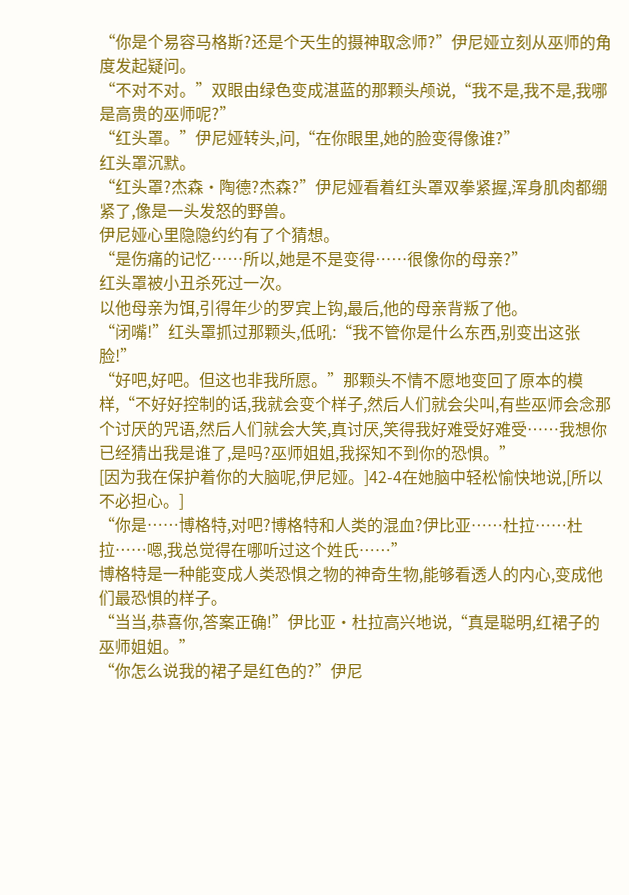“你是个易容马格斯?还是个天生的摄神取念师?”伊尼娅立刻从巫师的角度发起疑问。
“不对不对。”双眼由绿色变成湛蓝的那颗头颅说,“我不是,我不是,我哪是高贵的巫师呢?”
“红头罩。”伊尼娅转头,问,“在你眼里,她的脸变得像谁?”
红头罩沉默。
“红头罩?杰森·陶德?杰森?”伊尼娅看着红头罩双拳紧握,浑身肌肉都绷紧了,像是一头发怒的野兽。
伊尼娅心里隐隐约约有了个猜想。
“是伤痛的记忆……所以,她是不是变得……很像你的母亲?”
红头罩被小丑杀死过一次。
以他母亲为饵,引得年少的罗宾上钩,最后,他的母亲背叛了他。
“闭嘴!”红头罩抓过那颗头,低吼:“我不管你是什么东西,别变出这张脸!”
“好吧,好吧。但这也非我所愿。”那颗头不情不愿地变回了原本的模样,“不好好控制的话,我就会变个样子,然后人们就会尖叫,有些巫师会念那个讨厌的咒语,然后人们就会大笑,真讨厌,笑得我好难受好难受……我想你已经猜出我是谁了,是吗?巫师姐姐,我探知不到你的恐惧。”
[因为我在保护着你的大脑呢,伊尼娅。]42-4在她脑中轻松愉快地说,[所以不必担心。]
“你是……博格特,对吧?博格特和人类的混血?伊比亚……杜拉……杜拉……嗯,我总觉得在哪听过这个姓氏……”
博格特是一种能变成人类恐惧之物的神奇生物,能够看透人的内心,变成他们最恐惧的样子。
“当当,恭喜你,答案正确!”伊比亚·杜拉高兴地说,“真是聪明,红裙子的巫师姐姐。”
“你怎么说我的裙子是红色的?”伊尼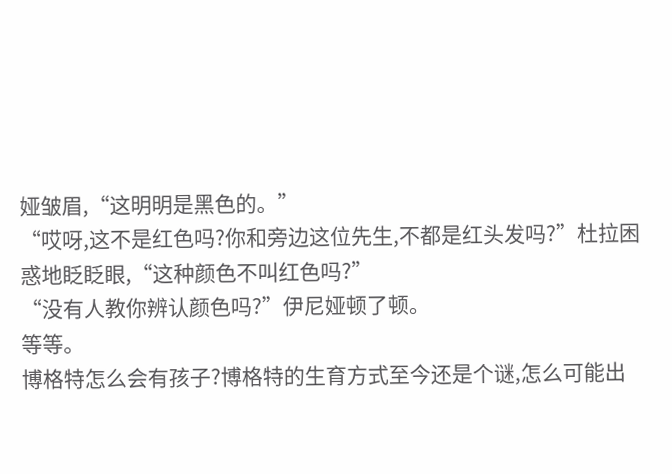娅皱眉,“这明明是黑色的。”
“哎呀,这不是红色吗?你和旁边这位先生,不都是红头发吗?”杜拉困惑地眨眨眼,“这种颜色不叫红色吗?”
“没有人教你辨认颜色吗?”伊尼娅顿了顿。
等等。
博格特怎么会有孩子?博格特的生育方式至今还是个谜,怎么可能出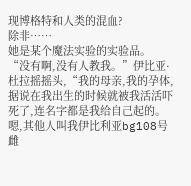现博格特和人类的混血?
除非……
她是某个魔法实验的实验品。
“没有啊,没有人教我。”伊比亚·杜拉摇摇头,“我的母亲,我的孕体,据说在我出生的时候就被我活活吓死了,连名字都是我给自己起的。嗯,其他人叫我伊比利亚bg108号雌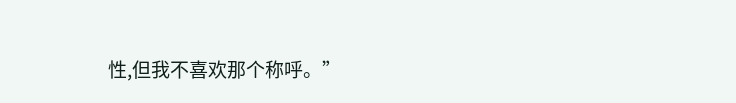性,但我不喜欢那个称呼。”